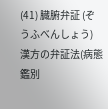(41) 臓腑弁証 (ぞうふべんしょう)
漢方の弁証法(病態鑑別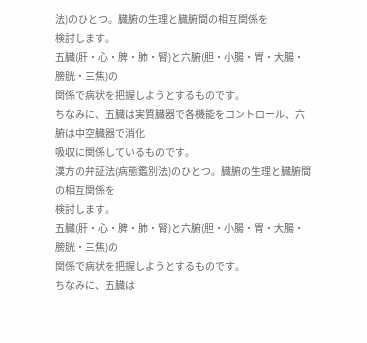法)のひとつ。臓腑の生理と臓腑間の相互関係を
検討します。
五臓(肝・心・脾・肺・腎)と六腑(胆・小腸・胃・大腸・膀胱・三焦)の
関係で病状を把握しようとするものです。
ちなみに、五臓は実質臓器で各機能をコントロール、六腑は中空臓器で消化
吸収に関係しているものです。
漢方の弁証法(病態鑑別法)のひとつ。臓腑の生理と臓腑間の相互関係を
検討します。
五臓(肝・心・脾・肺・腎)と六腑(胆・小腸・胃・大腸・膀胱・三焦)の
関係で病状を把握しようとするものです。
ちなみに、五臓は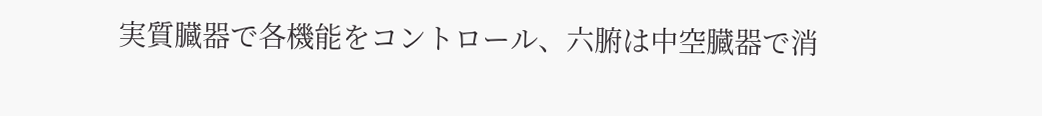実質臓器で各機能をコントロール、六腑は中空臓器で消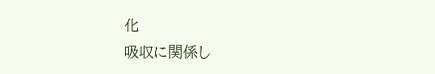化
吸収に関係し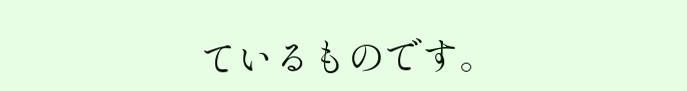ているものです。